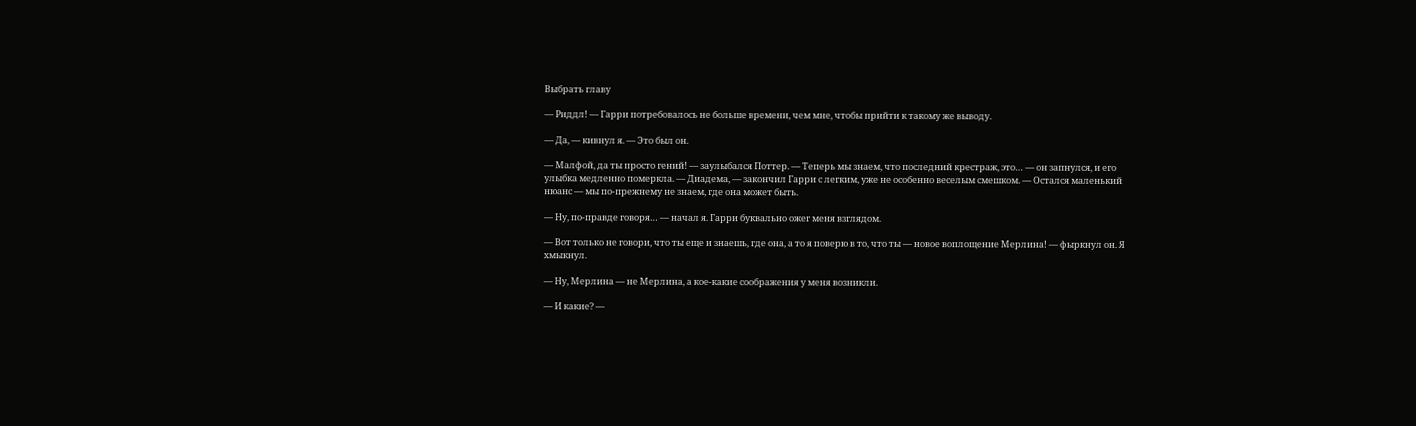Выбрать главу

— Риддл! — Гарри потребовалось не больше времени, чем мне, чтобы прийти к такому же выводу.

— Да, — кивнул я. — Это был он.

— Малфой, да ты просто гений! — заулыбался Поттер. — Теперь мы знаем, что последний крестраж, это… — он запнулся, и его улыбка медленно померкла. — Диадема, — закончил Гарри с легким, уже не особенно веселым смешком. — Остался маленький нюанс — мы по-прежнему не знаем, где она может быть.

— Ну, по-правде говоря… — начал я. Гарри буквально ожег меня взглядом.

— Вот только не говори, что ты еще и знаешь, где она, а то я поверю в то, что ты — новое воплощение Мерлина! — фыркнул он. Я хмыкнул.

— Ну, Мерлина — не Мерлина, а кое-какие соображения у меня возникли.

— И какие? —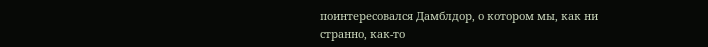поинтересовался Дамблдор, о котором мы, как ни странно, как-то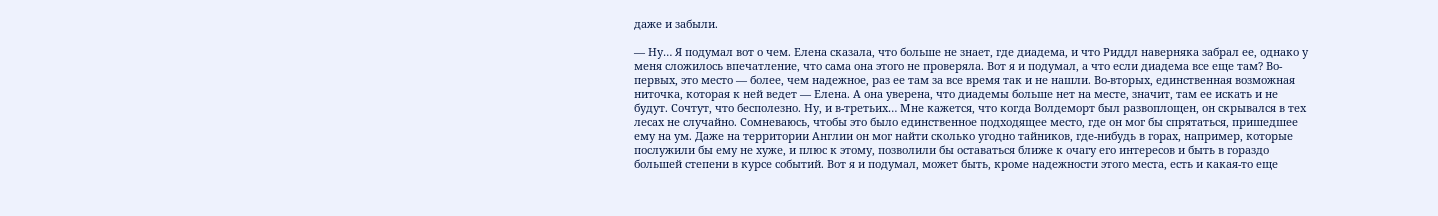даже и забыли.

— Ну… Я подумал вот о чем. Елена сказала, что больше не знает, где диадема, и что Риддл наверняка забрал ее, однако у меня сложилось впечатление, что сама она этого не проверяла. Вот я и подумал, а что если диадема все еще там? Во-первых, это место — более, чем надежное, раз ее там за все время так и не нашли. Во-вторых, единственная возможная ниточка, которая к ней ведет — Елена. А она уверена, что диадемы больше нет на месте, значит, там ее искать и не будут. Сочтут, что бесполезно. Ну, и в-третьих… Мне кажется, что когда Волдеморт был развоплощен, он скрывался в тех лесах не случайно. Сомневаюсь, чтобы это было единственное подходящее место, где он мог бы спрятаться, пришедшее ему на ум. Даже на территории Англии он мог найти сколько угодно тайников, где-нибудь в горах, например, которые послужили бы ему не хуже, и плюс к этому, позволили бы оставаться ближе к очагу его интересов и быть в гораздо большей степени в курсе событий. Вот я и подумал, может быть, кроме надежности этого места, есть и какая-то еще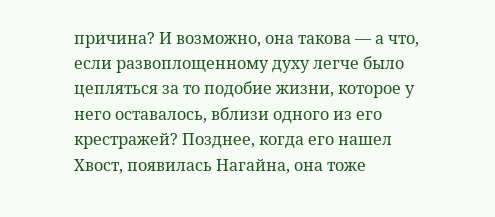причина? И возможно, она такова — а что, если развоплощенному духу легче было цепляться за то подобие жизни, которое у него оставалось, вблизи одного из его крестражей? Позднее, когда его нашел Хвост, появилась Нагайна, она тоже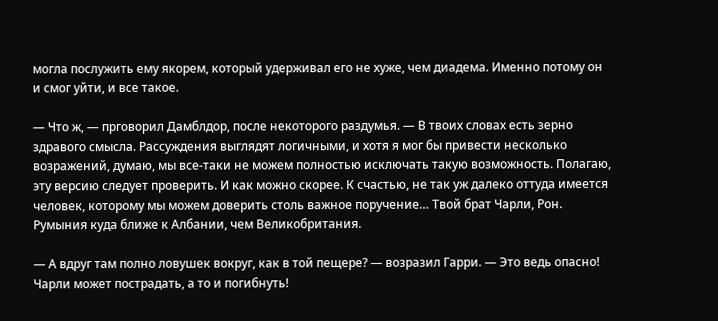могла послужить ему якорем, который удерживал его не хуже, чем диадема. Именно потому он и смог уйти, и все такое.

— Что ж, — прговорил Дамблдор, после некоторого раздумья. — В твоих словах есть зерно здравого смысла. Рассуждения выглядят логичными, и хотя я мог бы привести несколько возражений, думаю, мы все-таки не можем полностью исключать такую возможность. Полагаю, эту версию следует проверить. И как можно скорее. К счастью, не так уж далеко оттуда имеется человек, которому мы можем доверить столь важное поручение… Твой брат Чарли, Рон. Румыния куда ближе к Албании, чем Великобритания.

— А вдруг там полно ловушек вокруг, как в той пещере? — возразил Гарри. — Это ведь опасно! Чарли может пострадать, а то и погибнуть!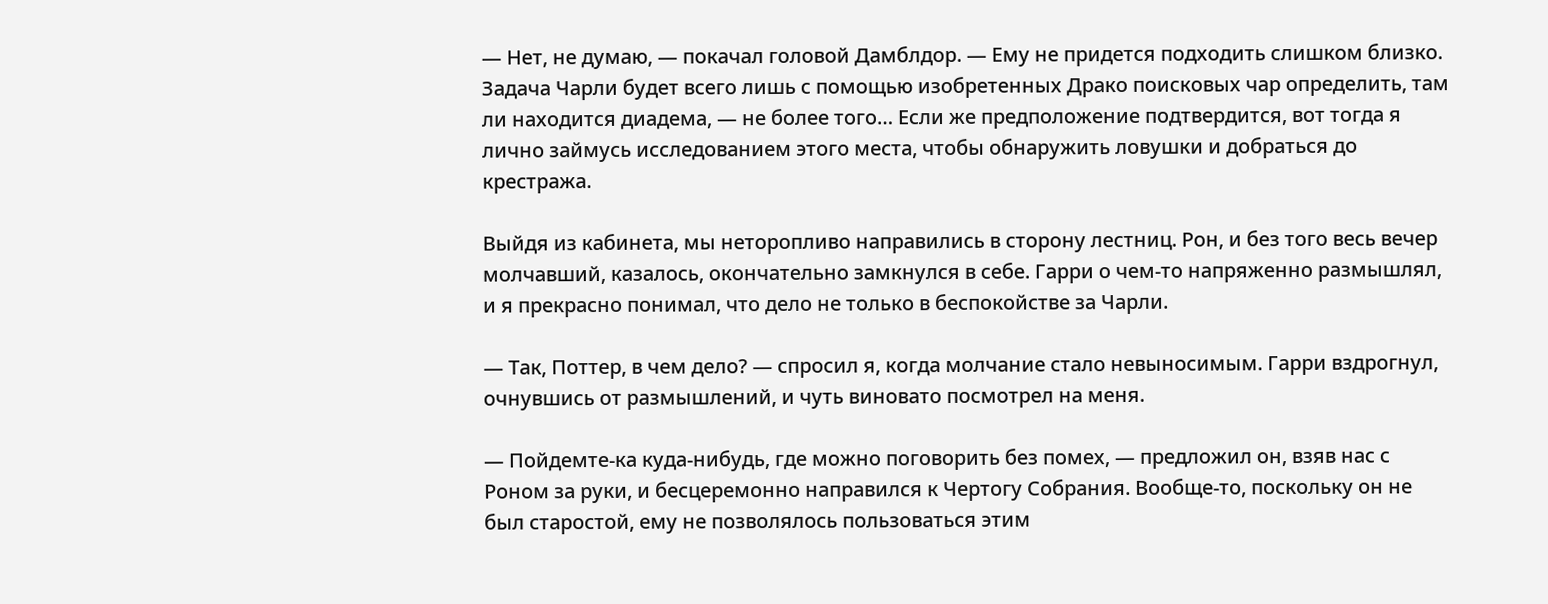— Нет, не думаю, — покачал головой Дамблдор. — Ему не придется подходить слишком близко. Задача Чарли будет всего лишь с помощью изобретенных Драко поисковых чар определить, там ли находится диадема, — не более того… Если же предположение подтвердится, вот тогда я лично займусь исследованием этого места, чтобы обнаружить ловушки и добраться до крестража.

Выйдя из кабинета, мы неторопливо направились в сторону лестниц. Рон, и без того весь вечер молчавший, казалось, окончательно замкнулся в себе. Гарри о чем-то напряженно размышлял, и я прекрасно понимал, что дело не только в беспокойстве за Чарли.

— Так, Поттер, в чем дело? — спросил я, когда молчание стало невыносимым. Гарри вздрогнул, очнувшись от размышлений, и чуть виновато посмотрел на меня.

— Пойдемте-ка куда-нибудь, где можно поговорить без помех, — предложил он, взяв нас с Роном за руки, и бесцеремонно направился к Чертогу Собрания. Вообще-то, поскольку он не был старостой, ему не позволялось пользоваться этим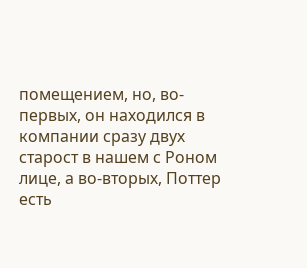помещением, но, во-первых, он находился в компании сразу двух старост в нашем с Роном лице, а во-вторых, Поттер есть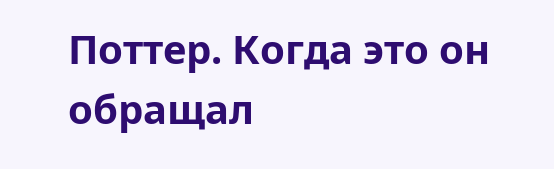Поттер. Когда это он обращал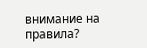внимание на правила?